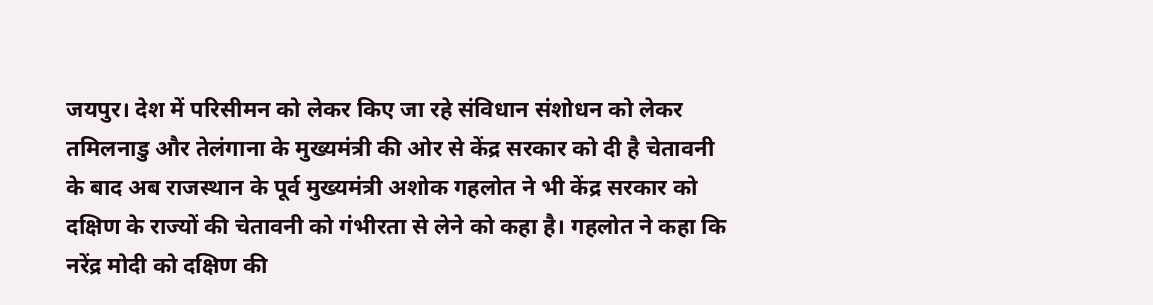जयपुर। देश में परिसीमन को लेकर किए जा रहे संविधान संशोधन को लेकर तमिलनाडु और तेलंगाना के मुख्यमंत्री की ओर से केंद्र सरकार को दी है चेतावनी के बाद अब राजस्थान के पूर्व मुख्यमंत्री अशोक गहलोत ने भी केंद्र सरकार को दक्षिण के राज्यों की चेतावनी को गंभीरता से लेने को कहा है। गहलोत ने कहा कि नरेंद्र मोदी को दक्षिण की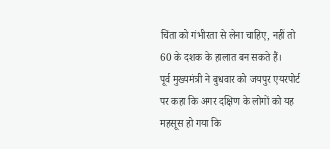चिंता को गंभीरता से लेना चाहिए, नहीं तो 60 के दशक के हालात बन सकते हैं।
पूर्व मुख्यमंत्री ने बुधवार को जयपुर एयरपोर्ट पर कहा कि अगर दक्षिण के लोगों को यह महसूस हो गया कि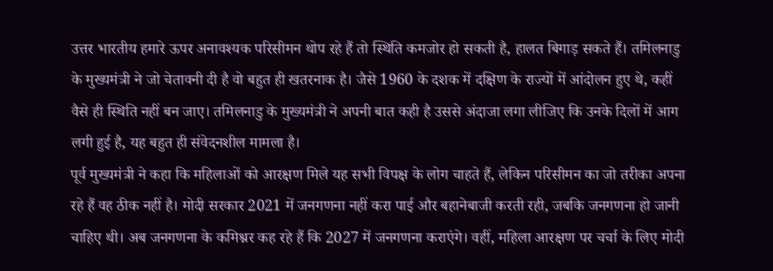उत्तर भारतीय हमारे ऊपर अनावश्यक परिसीमन थोप रहे हैं तो स्थिति कमजोर हो सकती है, हालत बिगाड़ सकते हैं। तमिलनाडु के मुख्यमंत्री ने जो चेतावनी दी है वो बहुत ही खतरनाक है। जैसे 1960 के दशक में दक्षिण के राज्यों में आंदोलन हुए थे, कहीं वैसे ही स्थिति नहीं बन जाए। तमिलनाडु के मुख्यमंत्री ने अपनी बात कही है उससे अंदाजा लगा लीजिए कि उनके दिलों में आग लगी हुई है, यह बहुत ही संवेदनशील मामला है।
पूर्व मुख्यमंत्री ने कहा कि महिलाओं को आरक्षण मिले यह सभी विपक्ष के लोग चाहते हैं, लेकिन परिसीमन का जो तरीका अपना रहे हैं वह ठीक नहीं है। मोदी सरकार 2021 में जनगणना नहीं करा पाई और बहानेबाजी करती रही, जबकि जनगणना हो जानी चाहिए थी। अब जनगणना के कमिश्नर कह रहे हैं कि 2027 में जनगणना कराएंगे। वहीं, महिला आरक्षण पर चर्चा के लिए मोदी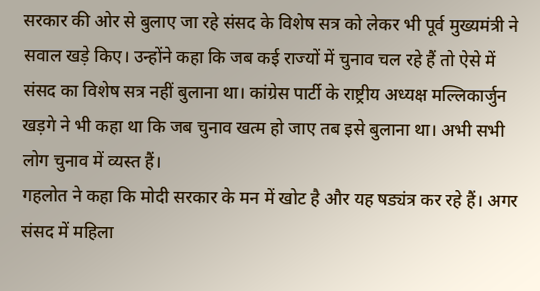सरकार की ओर से बुलाए जा रहे संसद के विशेष सत्र को लेकर भी पूर्व मुख्यमंत्री ने सवाल खड़े किए। उन्होंने कहा कि जब कई राज्यों में चुनाव चल रहे हैं तो ऐसे में संसद का विशेष सत्र नहीं बुलाना था। कांग्रेस पार्टी के राष्ट्रीय अध्यक्ष मल्लिकार्जुन खड़गे ने भी कहा था कि जब चुनाव खत्म हो जाए तब इसे बुलाना था। अभी सभी लोग चुनाव में व्यस्त हैं।
गहलोत ने कहा कि मोदी सरकार के मन में खोट है और यह षड्यंत्र कर रहे हैं। अगर संसद में महिला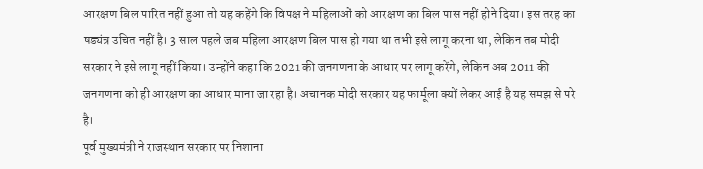आरक्षण बिल पारित नहीं हुआ तो यह कहेंगे कि विपक्ष ने महिलाओं को आरक्षण का बिल पास नहीं होने दिया। इस तरह का षड्यंत्र उचित नहीं है। 3 साल पहले जब महिला आरक्षण बिल पास हो गया था तभी इसे लागू करना था, लेकिन तब मोदी सरकार ने इसे लागू नहीं किया। उन्होंने कहा कि 2021 की जनगणना के आधार पर लागू करेंगे, लेकिन अब 2011 की जनगणना को ही आरक्षण का आधार माना जा रहा है। अचानक मोदी सरकार यह फार्मूला क्यों लेकर आई है यह समझ से परे है।
पूर्व मुख्यमंत्री ने राजस्थान सरकार पर निशाना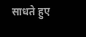साधते हुए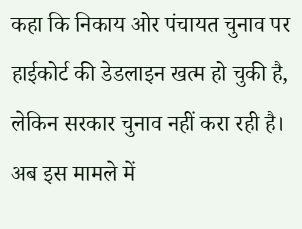कहा कि निकाय ओर पंचायत चुनाव पर हाईकोर्ट की डेडलाइन खत्म हो चुकी है, लेकिन सरकार चुनाव नहीं करा रही है। अब इस मामले में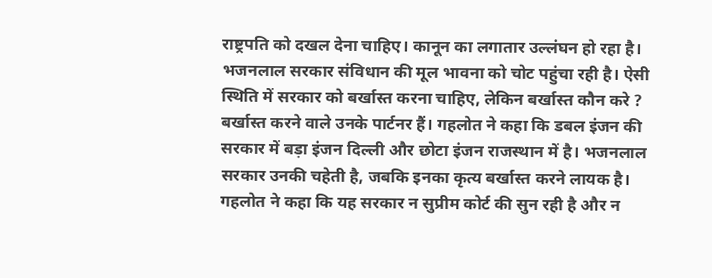राष्ट्रपति को दखल देना चाहिए। कानून का लगातार उल्लंघन हो रहा है। भजनलाल सरकार संविधान की मूल भावना को चोट पहुंचा रही है। ऐसी स्थिति में सरकार को बर्खास्त करना चाहिए, लेकिन बर्खास्त कौन करे ? बर्खास्त करने वाले उनके पार्टनर हैं। गहलोत ने कहा कि डबल इंजन की सरकार में बड़ा इंजन दिल्ली और छोटा इंजन राजस्थान में है। भजनलाल सरकार उनकी चहेती है, जबकि इनका कृत्य बर्खास्त करने लायक है।
गहलोत ने कहा कि यह सरकार न सुप्रीम कोर्ट की सुन रही है और न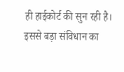ही हाईकोर्ट की सुन रही है। इससे बड़ा संविधान का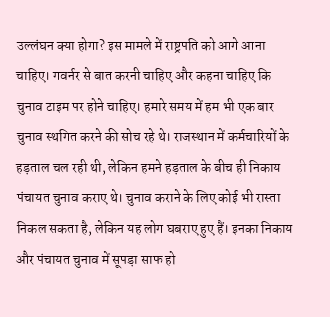उल्लंघन क्या होगा? इस मामले में राष्ट्रपति को आगे आना चाहिए। गवर्नर से बात करनी चाहिए और कहना चाहिए कि चुनाव टाइम पर होने चाहिए। हमारे समय में हम भी एक बार चुनाव स्थगित करने की सोच रहे थे। राजस्थान में कर्मचारियों के हड़ताल चल रही थी, लेकिन हमने हड़ताल के बीच ही निकाय पंचायत चुनाव कराए थे। चुनाव कराने के लिए कोई भी रास्ता निकल सकता है, लेकिन यह लोग घबराए हुए हैं। इनका निकाय और पंचायत चुनाव में सूपड़ा साफ हो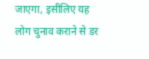जाएगा, इसीलिए यह लोग चुनाव कराने से डर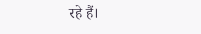रहे हैं।